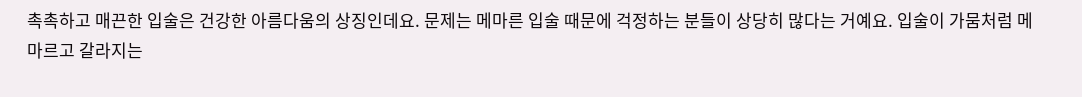촉촉하고 매끈한 입술은 건강한 아름다움의 상징인데요. 문제는 메마른 입술 때문에 걱정하는 분들이 상당히 많다는 거예요. 입술이 가뭄처럼 메마르고 갈라지는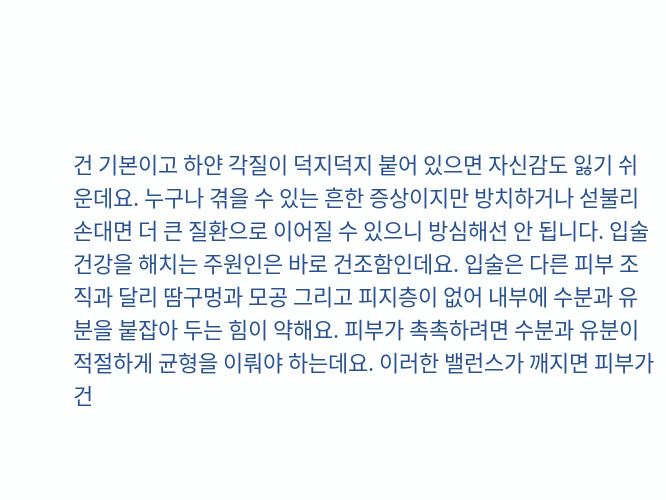건 기본이고 하얀 각질이 덕지덕지 붙어 있으면 자신감도 잃기 쉬운데요. 누구나 겪을 수 있는 흔한 증상이지만 방치하거나 섣불리 손대면 더 큰 질환으로 이어질 수 있으니 방심해선 안 됩니다. 입술 건강을 해치는 주원인은 바로 건조함인데요. 입술은 다른 피부 조직과 달리 땀구멍과 모공 그리고 피지층이 없어 내부에 수분과 유분을 붙잡아 두는 힘이 약해요. 피부가 촉촉하려면 수분과 유분이 적절하게 균형을 이뤄야 하는데요. 이러한 밸런스가 깨지면 피부가 건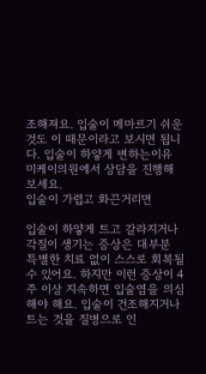조해져요. 입술이 메마르기 쉬운 것도 이 때문이라고 보시면 됩니다. 입술이 하얗게 변하는이유 미케이의원에서 상담을 진행해보세요.
입술이 가렵고 화끈거리면

입술이 하얗게 트고 갈라지거나 각질이 생기는 증상은 대부분 특별한 치료 없이 스스로 회복될 수 있어요. 하지만 이런 증상이 4주 이상 지속하면 입술염을 의심해야 해요. 입술이 건조해지거나 트는 것을 질병으로 인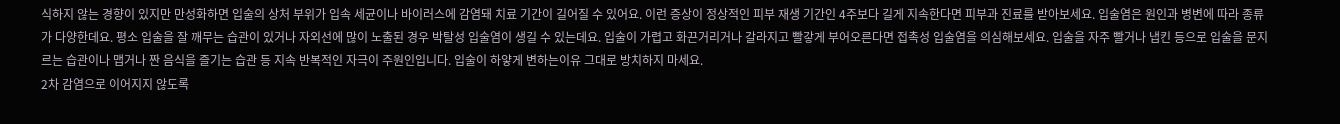식하지 않는 경향이 있지만 만성화하면 입술의 상처 부위가 입속 세균이나 바이러스에 감염돼 치료 기간이 길어질 수 있어요. 이런 증상이 정상적인 피부 재생 기간인 4주보다 길게 지속한다면 피부과 진료를 받아보세요. 입술염은 원인과 병변에 따라 종류가 다양한데요. 평소 입술을 잘 깨무는 습관이 있거나 자외선에 많이 노출된 경우 박탈성 입술염이 생길 수 있는데요. 입술이 가렵고 화끈거리거나 갈라지고 빨갛게 부어오른다면 접촉성 입술염을 의심해보세요. 입술을 자주 빨거나 냅킨 등으로 입술을 문지르는 습관이나 맵거나 짠 음식을 즐기는 습관 등 지속 반복적인 자극이 주원인입니다. 입술이 하얗게 변하는이유 그대로 방치하지 마세요.
2차 감염으로 이어지지 않도록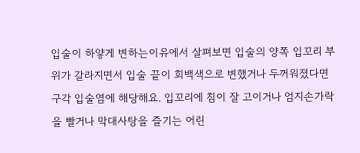입술이 하얗게 변하는이유에서 살펴보면 입술의 양쪽 입꼬리 부위가 갈라지면서 입술 끝이 회백색으로 변했거나 두꺼워졌다면 구각 입술염에 해당해요. 입꼬리에 침이 잘 고이거나 엄지손가락을 빨거나 막대사탕을 즐기는 어린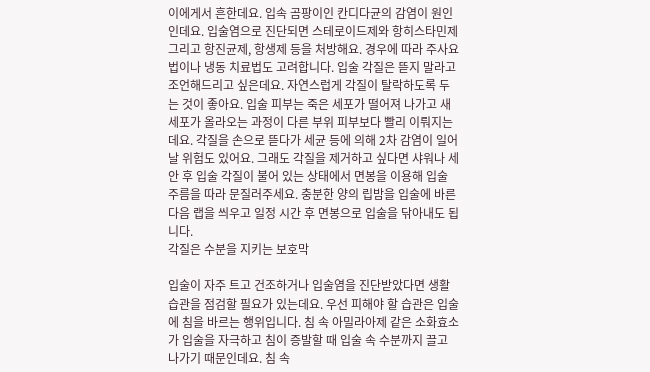이에게서 흔한데요. 입속 곰팡이인 칸디다균의 감염이 원인인데요. 입술염으로 진단되면 스테로이드제와 항히스타민제 그리고 항진균제, 항생제 등을 처방해요. 경우에 따라 주사요법이나 냉동 치료법도 고려합니다. 입술 각질은 뜯지 말라고 조언해드리고 싶은데요. 자연스럽게 각질이 탈락하도록 두는 것이 좋아요. 입술 피부는 죽은 세포가 떨어져 나가고 새 세포가 올라오는 과정이 다른 부위 피부보다 빨리 이뤄지는데요. 각질을 손으로 뜯다가 세균 등에 의해 2차 감염이 일어날 위험도 있어요. 그래도 각질을 제거하고 싶다면 샤워나 세안 후 입술 각질이 불어 있는 상태에서 면봉을 이용해 입술 주름을 따라 문질러주세요. 충분한 양의 립밤을 입술에 바른 다음 랩을 씌우고 일정 시간 후 면봉으로 입술을 닦아내도 됩니다.
각질은 수분을 지키는 보호막

입술이 자주 트고 건조하거나 입술염을 진단받았다면 생활 습관을 점검할 필요가 있는데요. 우선 피해야 할 습관은 입술에 침을 바르는 행위입니다. 침 속 아밀라아제 같은 소화효소가 입술을 자극하고 침이 증발할 때 입술 속 수분까지 끌고 나가기 때문인데요. 침 속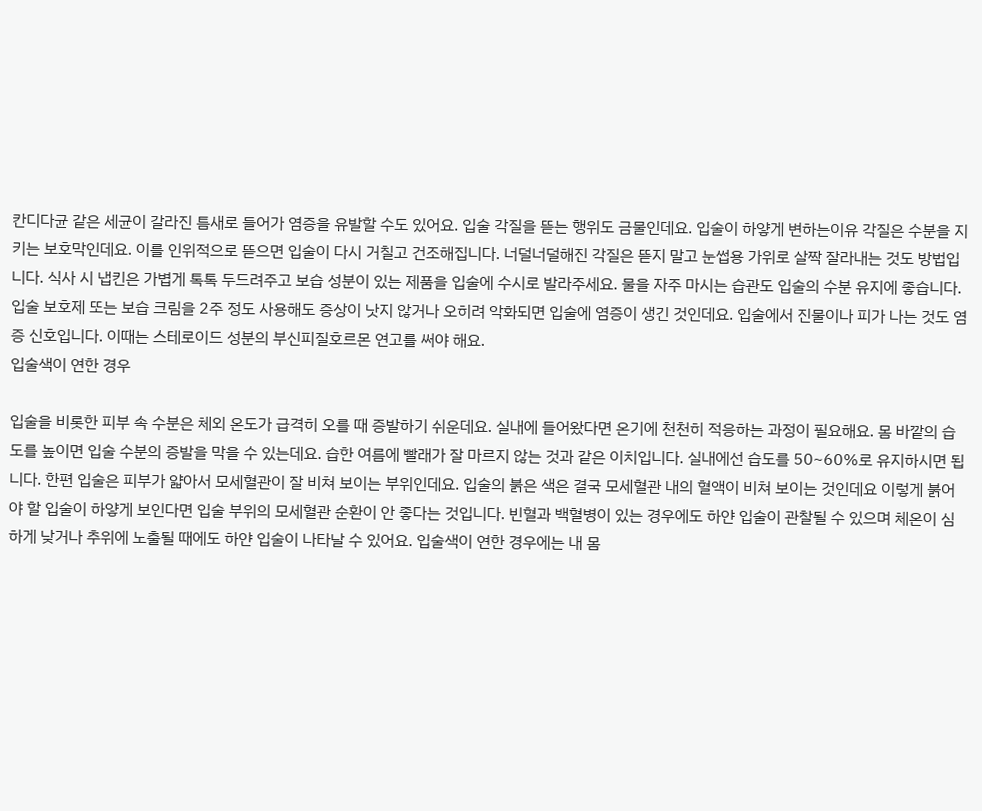칸디다균 같은 세균이 갈라진 틈새로 들어가 염증을 유발할 수도 있어요. 입술 각질을 뜯는 행위도 금물인데요. 입술이 하얗게 변하는이유 각질은 수분을 지키는 보호막인데요. 이를 인위적으로 뜯으면 입술이 다시 거칠고 건조해집니다. 너덜너덜해진 각질은 뜯지 말고 눈썹용 가위로 살짝 잘라내는 것도 방법입니다. 식사 시 냅킨은 가볍게 톡톡 두드려주고 보습 성분이 있는 제품을 입술에 수시로 발라주세요. 물을 자주 마시는 습관도 입술의 수분 유지에 좋습니다. 입술 보호제 또는 보습 크림을 2주 정도 사용해도 증상이 낫지 않거나 오히려 악화되면 입술에 염증이 생긴 것인데요. 입술에서 진물이나 피가 나는 것도 염증 신호입니다. 이때는 스테로이드 성분의 부신피질호르몬 연고를 써야 해요.
입술색이 연한 경우

입술을 비롯한 피부 속 수분은 체외 온도가 급격히 오를 때 증발하기 쉬운데요. 실내에 들어왔다면 온기에 천천히 적응하는 과정이 필요해요. 몸 바깥의 습도를 높이면 입술 수분의 증발을 막을 수 있는데요. 습한 여름에 빨래가 잘 마르지 않는 것과 같은 이치입니다. 실내에선 습도를 50~60%로 유지하시면 됩니다. 한편 입술은 피부가 얇아서 모세혈관이 잘 비쳐 보이는 부위인데요. 입술의 붉은 색은 결국 모세혈관 내의 혈액이 비쳐 보이는 것인데요 이렇게 붉어야 할 입술이 하얗게 보인다면 입술 부위의 모세혈관 순환이 안 좋다는 것입니다. 빈혈과 백혈병이 있는 경우에도 하얀 입술이 관찰될 수 있으며 체온이 심하게 낮거나 추위에 노출될 때에도 하얀 입술이 나타날 수 있어요. 입술색이 연한 경우에는 내 몸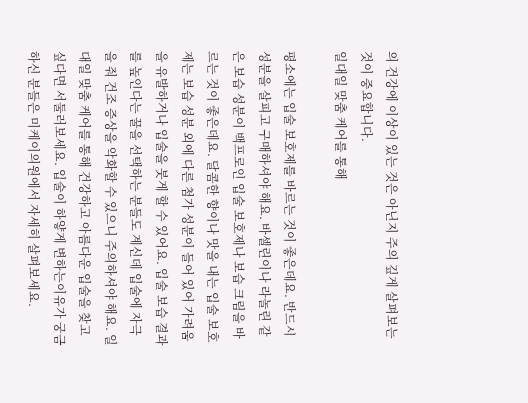의 건강에 이상이 있는 것은 아닌지 주의 깊게 살펴보는 것이 중요합니다.
일대일 맞춤 케어를 통해

평소에는 입술 보호제를 바르는 것이 좋은데요. 반드시 성분을 살피고 구매하셔야 해요. 바셀린이나 라놀린 같은 보습 성분이 백프로인 입술 보호제나 보습 크림을 바르는 것이 좋은데요. 달콤한 향이나 맛을 내는 입술 보호제는 보습 성분 외에 다른 첨가 성분이 들어 있어 가려움을 유발하거나 입술을 붓게 할 수 있어요. 입술 보습 결과를 높인다는 꿀을 선택하는 분들도 계신데 입술에 자극을 줘 건조 증상을 악화할 수 있으니 주의하셔야 해요. 일대일 맞춤 케어를 통해 건강하고 아름다운 입술을 찾고 싶다면 서둘러보세요. 입술이 하얗게 변하는이유가 궁금하신 분들은 미케이의원에서 자세히 살펴보세요.